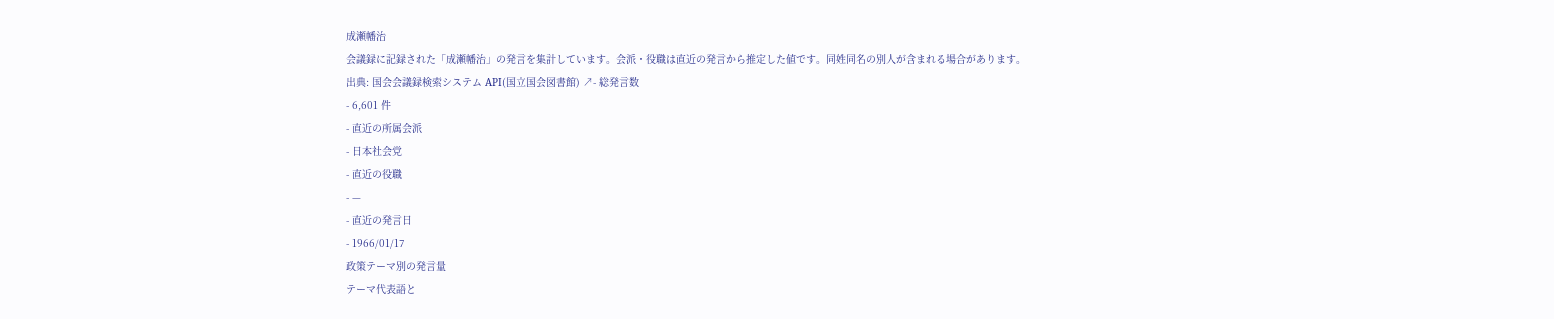成瀬幡治
会議録に記録された「成瀬幡治」の発言を集計しています。会派・役職は直近の発言から推定した値です。同姓同名の別人が含まれる場合があります。
出典: 国会会議録検索システム API(国立国会図書館) ↗- 総発言数
- 6,601 件
- 直近の所属会派
- 日本社会党
- 直近の役職
- —
- 直近の発言日
- 1966/01/17
政策テーマ別の発言量
テーマ代表語と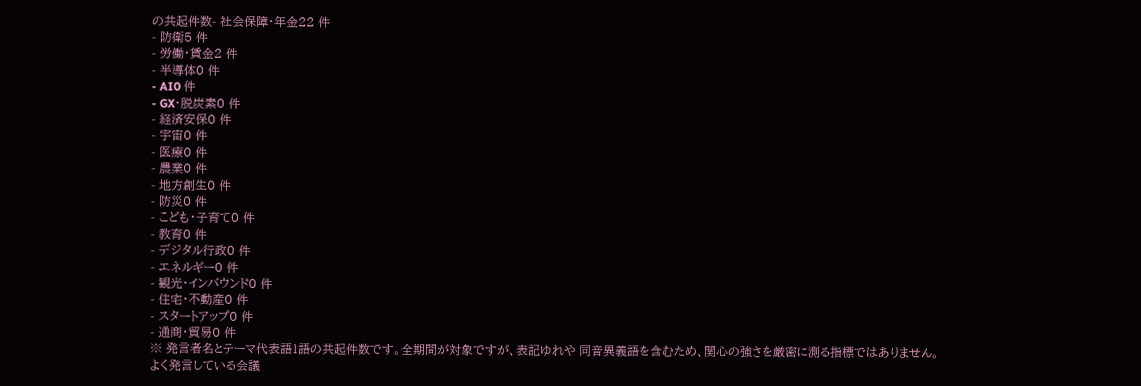の共起件数- 社会保障・年金22 件
- 防衛5 件
- 労働・賃金2 件
- 半導体0 件
- AI0 件
- GX・脱炭素0 件
- 経済安保0 件
- 宇宙0 件
- 医療0 件
- 農業0 件
- 地方創生0 件
- 防災0 件
- こども・子育て0 件
- 教育0 件
- デジタル行政0 件
- エネルギー0 件
- 観光・インバウンド0 件
- 住宅・不動産0 件
- スタートアップ0 件
- 通商・貿易0 件
※ 発言者名とテーマ代表語1語の共起件数です。全期間が対象ですが、表記ゆれや 同音異義語を含むため、関心の強さを厳密に測る指標ではありません。
よく発言している会議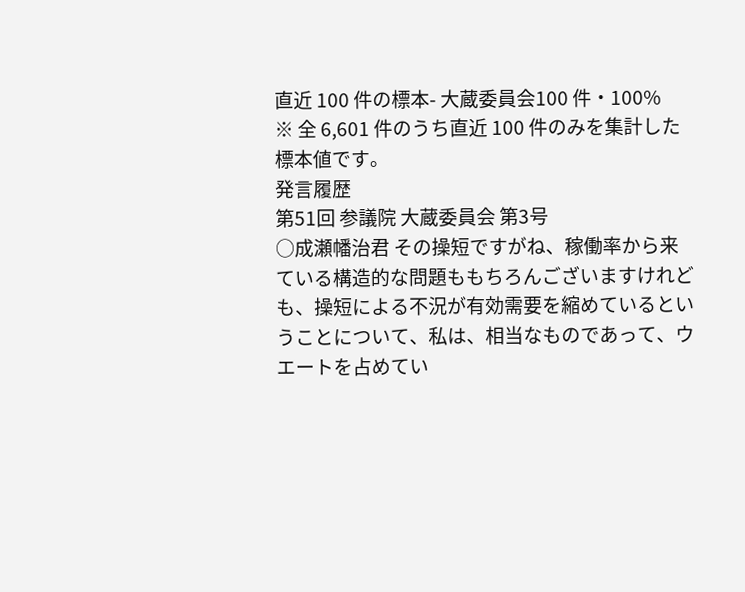直近 100 件の標本- 大蔵委員会100 件・100%
※ 全 6,601 件のうち直近 100 件のみを集計した標本値です。
発言履歴
第51回 参議院 大蔵委員会 第3号
○成瀬幡治君 その操短ですがね、稼働率から来ている構造的な問題ももちろんございますけれども、操短による不況が有効需要を縮めているということについて、私は、相当なものであって、ウエートを占めてい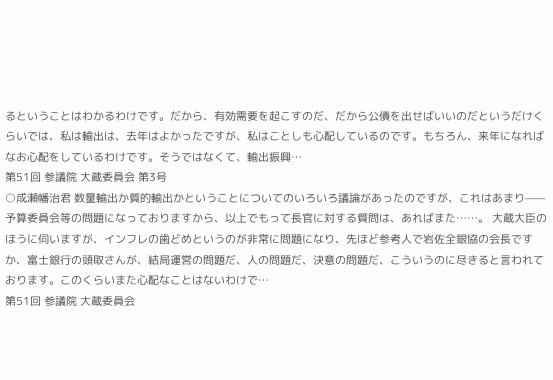るということはわかるわけです。だから、有効需要を起こすのだ、だから公債を出せばいいのだというだけくらいでは、私は輸出は、去年はよかったですが、私はことしも心配しているのです。もちろん、来年になればなお心配をしているわけです。そうではなくて、輸出振興…
第51回 参議院 大蔵委員会 第3号
○成瀬幡治君 数量輸出か質的輸出かということについてのいろいろ議論があったのですが、これはあまり——予算委員会等の問題になっておりますから、以上でもって長官に対する質問は、あればまた……。 大蔵大臣のほうに伺いますが、インフレの歯どめというのが非常に問題になり、先ほど参考人で岩佐全銀協の会長ですか、富士銀行の頭取さんが、結局運営の問題だ、人の問題だ、決意の問題だ、こういうのに尽きると言われております。このくらいまた心配なことはないわけで…
第51回 参議院 大蔵委員会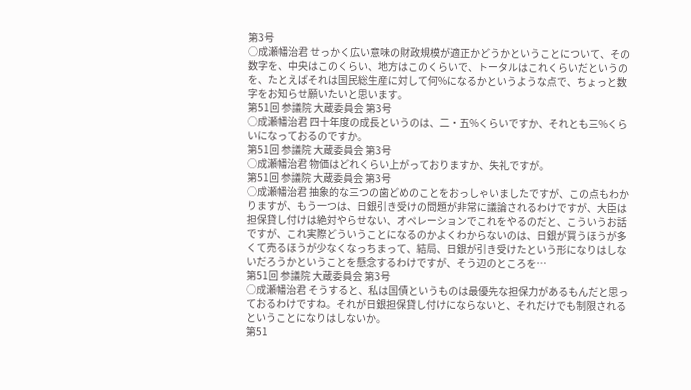第3号
○成瀬幡治君 せっかく広い意味の財政規模が適正かどうかということについて、その数字を、中央はこのくらい、地方はこのくらいで、トータルはこれくらいだというのを、たとえばそれは国民総生産に対して何%になるかというような点で、ちょっと数字をお知らせ願いたいと思います。
第51回 参議院 大蔵委員会 第3号
○成瀬幡治君 四十年度の成長というのは、二・五%くらいですか、それとも三%くらいになっておるのですか。
第51回 参議院 大蔵委員会 第3号
○成瀬幡治君 物価はどれくらい上がっておりますか、失礼ですが。
第51回 参議院 大蔵委員会 第3号
○成瀬幡治君 抽象的な三つの歯どめのことをおっしゃいましたですが、この点もわかりますが、もう一つは、日銀引き受けの問題が非常に議論されるわけですが、大臣は担保貸し付けは絶対やらせない、オペレーションでこれをやるのだと、こういうお話ですが、これ実際どういうことになるのかよくわからないのは、日銀が買うほうが多くて売るほうが少なくなっちまって、結局、日銀が引き受けたという形になりはしないだろうかということを懸念するわけですが、そう辺のところを…
第51回 参議院 大蔵委員会 第3号
○成瀬幡治君 そうすると、私は国債というものは最優先な担保力があるもんだと思っておるわけですね。それが日銀担保貸し付けにならないと、それだけでも制限されるということになりはしないか。
第51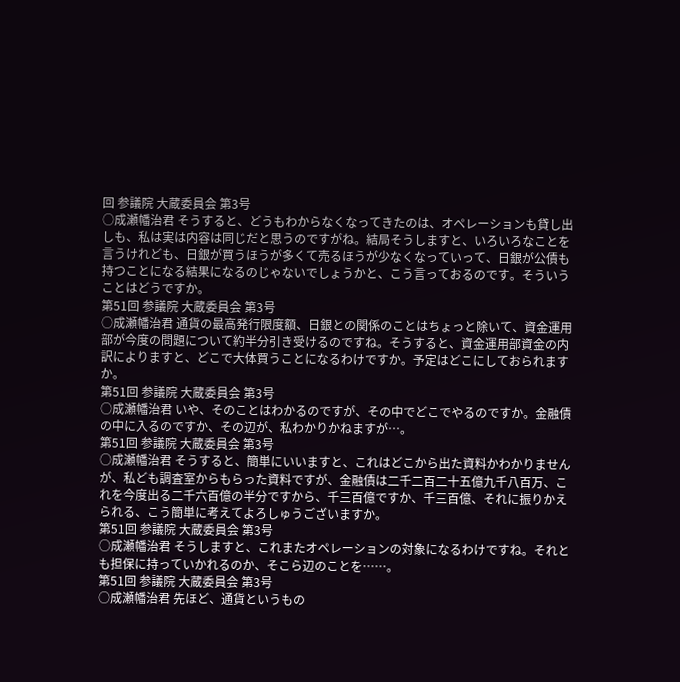回 参議院 大蔵委員会 第3号
○成瀬幡治君 そうすると、どうもわからなくなってきたのは、オペレーションも貸し出しも、私は実は内容は同じだと思うのですがね。結局そうしますと、いろいろなことを言うけれども、日銀が買うほうが多くて売るほうが少なくなっていって、日銀が公債も持つことになる結果になるのじゃないでしょうかと、こう言っておるのです。そういうことはどうですか。
第51回 参議院 大蔵委員会 第3号
○成瀬幡治君 通貨の最高発行限度額、日銀との関係のことはちょっと除いて、資金運用部が今度の問題について約半分引き受けるのですね。そうすると、資金運用部資金の内訳によりますと、どこで大体買うことになるわけですか。予定はどこにしておられますか。
第51回 参議院 大蔵委員会 第3号
○成瀬幡治君 いや、そのことはわかるのですが、その中でどこでやるのですか。金融債の中に入るのですか、その辺が、私わかりかねますが…。
第51回 参議院 大蔵委員会 第3号
○成瀬幡治君 そうすると、簡単にいいますと、これはどこから出た資料かわかりませんが、私ども調査室からもらった資料ですが、金融債は二千二百二十五億九千八百万、これを今度出る二千六百億の半分ですから、千三百億ですか、千三百億、それに振りかえられる、こう簡単に考えてよろしゅうございますか。
第51回 参議院 大蔵委員会 第3号
○成瀬幡治君 そうしますと、これまたオペレーションの対象になるわけですね。それとも担保に持っていかれるのか、そこら辺のことを……。
第51回 参議院 大蔵委員会 第3号
○成瀬幡治君 先ほど、通貨というもの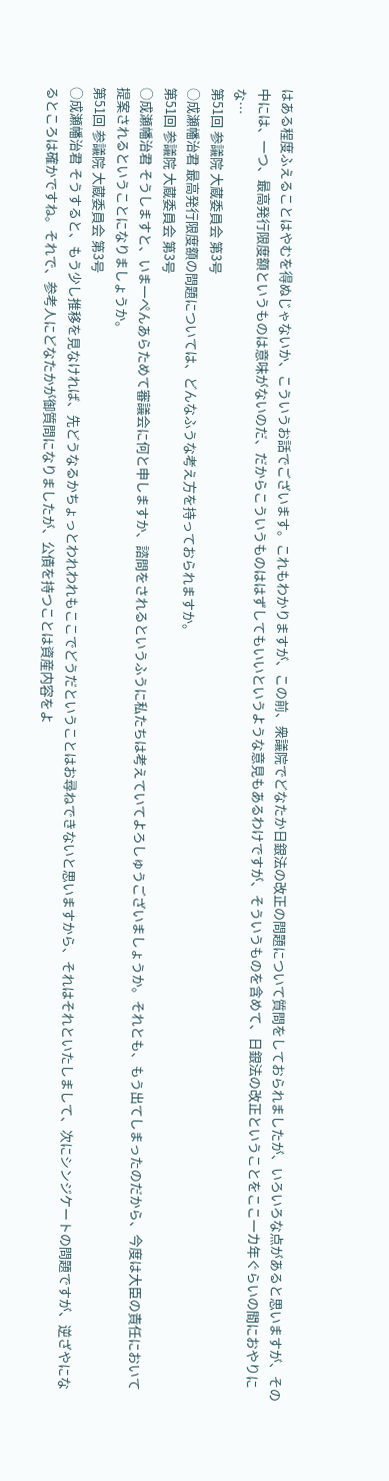はある程度ふえることはやむを得ぬじゃないか、こういうお話でございます。これもわかりますが、この前、衆議院でどなたか日銀法の改正の問題について質問をしておられましたが、いろいろな点があると思いますが、その中には、一つ、最高発行限度額というものは意味がないのだ、だからこういうものははずしてもいいというような意見もあるわけですが、そういうものを含めて、日銀法の改正ということをここ一カ年ぐらいの間におやりにな…
第51回 参議院 大蔵委員会 第3号
○成瀬幡治君 最高発行限度額の問題については、どんなふうな考え方を持っておられますか。
第51回 参議院 大蔵委員会 第3号
○成瀬幡治君 そうしますと、いま一ぺんあらためて審議会に何と申しますか、諮問をされるというふうに私たちは考えていてよろしゅうございましょうか。それとも、もう出てしまったのだから、今度は大臣の責任において提案されるということになりましょうか。
第51回 参議院 大蔵委員会 第3号
○成瀬幡治君 そうすると、もう少し推移を見なければ、先どうなるかちょっとわれわれもここでどうだということはお尋ねできないと思いますから、それはそれといたしまして、次にシンジケートの問題ですが、逆ざやになるところは確かですね。それで、参考人にどなたかが御質問になりましたが、公債を持つことは資産内容をよ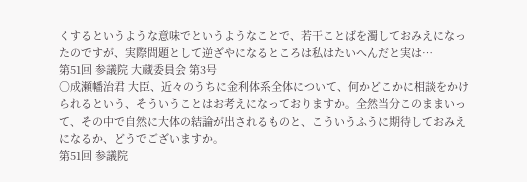くするというような意味でというようなことで、若干ことばを濁しておみえになったのですが、実際問題として逆ざやになるところは私はたいへんだと実は…
第51回 参議院 大蔵委員会 第3号
○成瀬幡治君 大臣、近々のうちに金利体系全体について、何かどこかに相談をかけられるという、そういうことはお考えになっておりますか。全然当分このままいって、その中で自然に大体の結論が出されるものと、こういうふうに期待しておみえになるか、どうでございますか。
第51回 参議院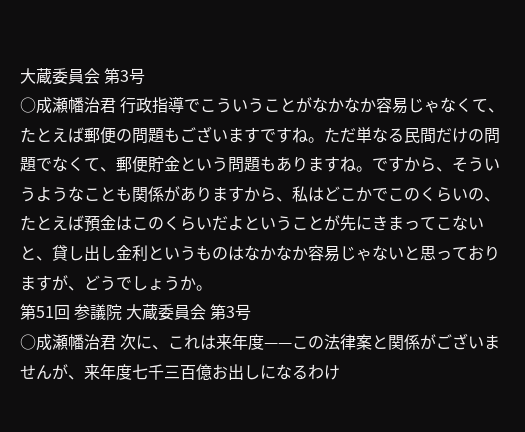大蔵委員会 第3号
○成瀬幡治君 行政指導でこういうことがなかなか容易じゃなくて、たとえば郵便の問題もございますですね。ただ単なる民間だけの問題でなくて、郵便貯金という問題もありますね。ですから、そういうようなことも関係がありますから、私はどこかでこのくらいの、たとえば預金はこのくらいだよということが先にきまってこないと、貸し出し金利というものはなかなか容易じゃないと思っておりますが、どうでしょうか。
第51回 参議院 大蔵委員会 第3号
○成瀬幡治君 次に、これは来年度——この法律案と関係がございませんが、来年度七千三百億お出しになるわけ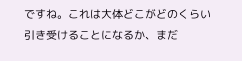ですね。これは大体どこがどのくらい引き受けることになるか、まだ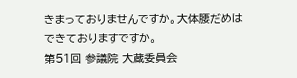きまっておりませんですか。大体腰だめはできておりますですか。
第51回 参議院 大蔵委員会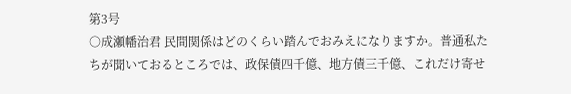第3号
○成瀬幡治君 民間関係はどのくらい踏んでおみえになりますか。普通私たちが聞いておるところでは、政保債四千億、地方債三千億、これだけ寄せ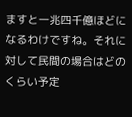ますと一兆四千億ほどになるわけですね。それに対して民間の場合はどのくらい予定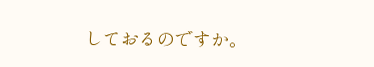しておるのですか。